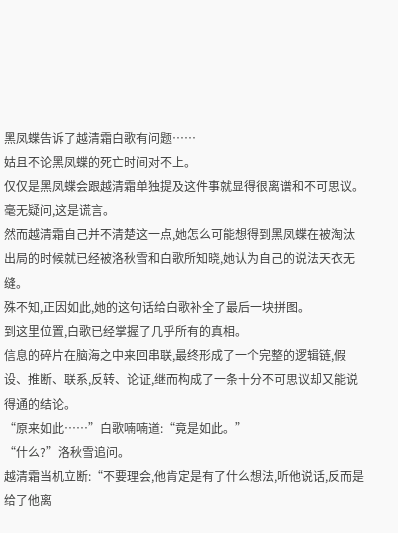黑凤蝶告诉了越清霜白歌有问题……
姑且不论黑凤蝶的死亡时间对不上。
仅仅是黑凤蝶会跟越清霜单独提及这件事就显得很离谱和不可思议。
毫无疑问,这是谎言。
然而越清霜自己并不清楚这一点,她怎么可能想得到黑凤蝶在被淘汰出局的时候就已经被洛秋雪和白歌所知晓,她认为自己的说法天衣无缝。
殊不知,正因如此,她的这句话给白歌补全了最后一块拼图。
到这里位置,白歌已经掌握了几乎所有的真相。
信息的碎片在脑海之中来回串联,最终形成了一个完整的逻辑链,假设、推断、联系,反转、论证,继而构成了一条十分不可思议却又能说得通的结论。
“原来如此……”白歌喃喃道:“竟是如此。”
“什么?”洛秋雪追问。
越清霜当机立断:“不要理会,他肯定是有了什么想法,听他说话,反而是给了他离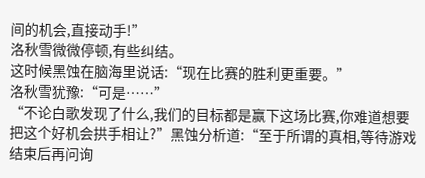间的机会,直接动手!”
洛秋雪微微停顿,有些纠结。
这时候黑蚀在脑海里说话:“现在比赛的胜利更重要。”
洛秋雪犹豫:“可是……”
“不论白歌发现了什么,我们的目标都是赢下这场比赛,你难道想要把这个好机会拱手相让?”黑蚀分析道:“至于所谓的真相,等待游戏结束后再问询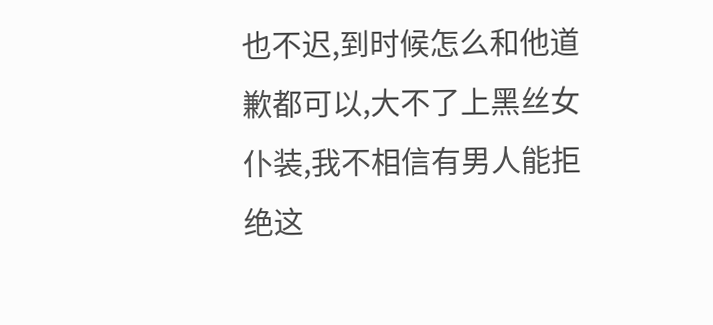也不迟,到时候怎么和他道歉都可以,大不了上黑丝女仆装,我不相信有男人能拒绝这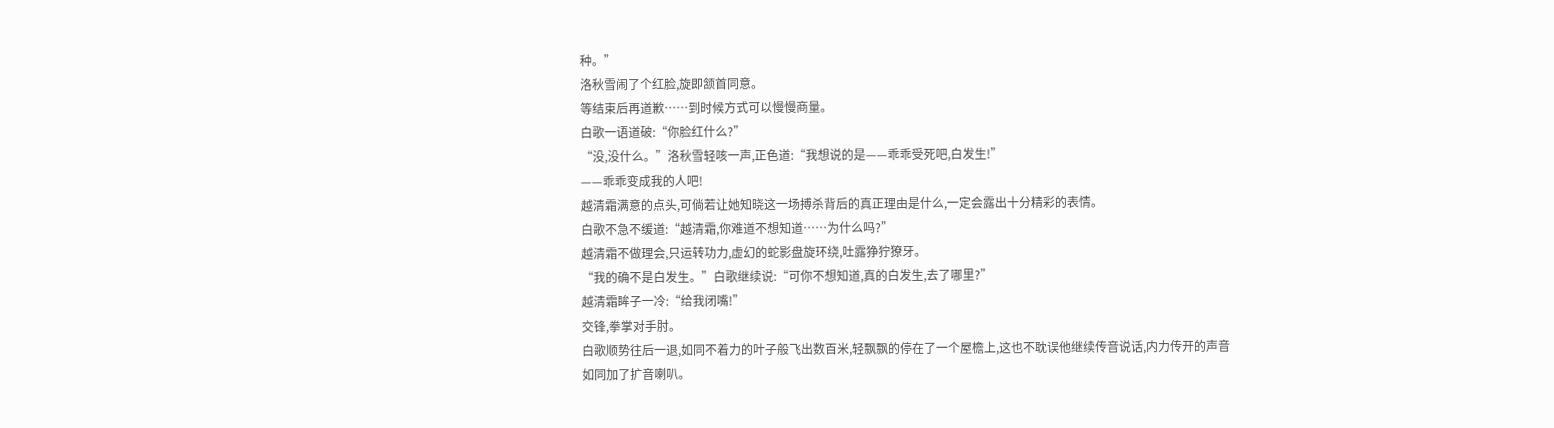种。”
洛秋雪闹了个红脸,旋即颔首同意。
等结束后再道歉……到时候方式可以慢慢商量。
白歌一语道破:“你脸红什么?”
“没,没什么。”洛秋雪轻咳一声,正色道:“我想说的是——乖乖受死吧,白发生!”
——乖乖变成我的人吧!
越清霜满意的点头,可倘若让她知晓这一场搏杀背后的真正理由是什么,一定会露出十分精彩的表情。
白歌不急不缓道:“越清霜,你难道不想知道……为什么吗?”
越清霜不做理会,只运转功力,虚幻的蛇影盘旋环绕,吐露狰狞獠牙。
“我的确不是白发生。”白歌继续说:“可你不想知道,真的白发生,去了哪里?”
越清霜眸子一冷:“给我闭嘴!”
交锋,拳掌对手肘。
白歌顺势往后一退,如同不着力的叶子般飞出数百米,轻飘飘的停在了一个屋檐上,这也不耽误他继续传音说话,内力传开的声音如同加了扩音喇叭。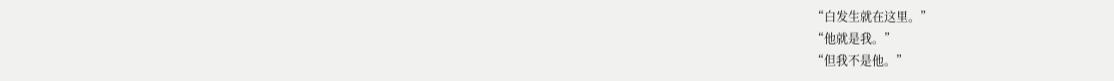“白发生就在这里。”
“他就是我。”
“但我不是他。”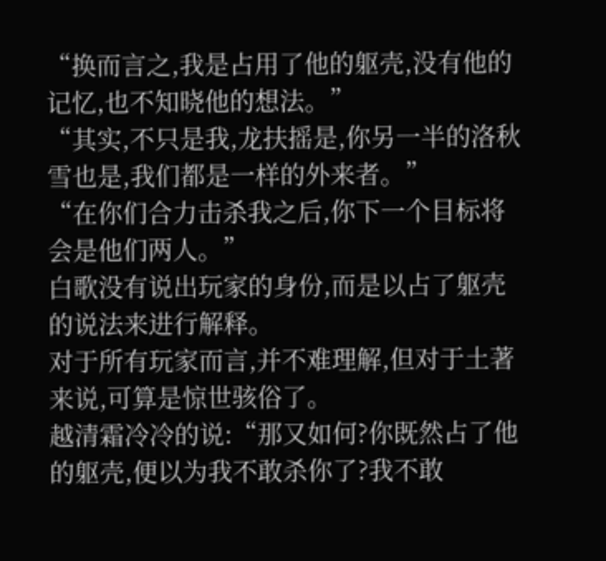“换而言之,我是占用了他的躯壳,没有他的记忆,也不知晓他的想法。”
“其实,不只是我,龙扶摇是,你另一半的洛秋雪也是,我们都是一样的外来者。”
“在你们合力击杀我之后,你下一个目标将会是他们两人。”
白歌没有说出玩家的身份,而是以占了躯壳的说法来进行解释。
对于所有玩家而言,并不难理解,但对于土著来说,可算是惊世骇俗了。
越清霜冷冷的说:“那又如何?你既然占了他的躯壳,便以为我不敢杀你了?我不敢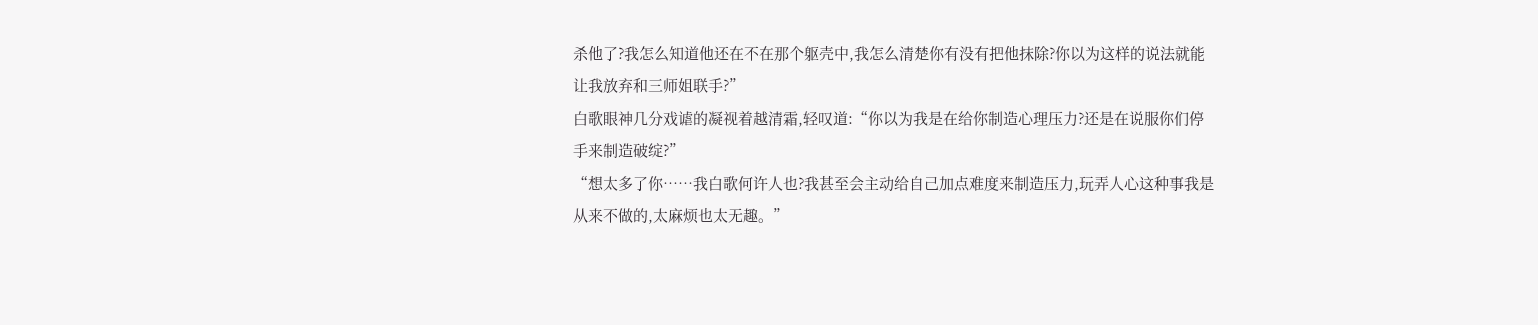杀他了?我怎么知道他还在不在那个躯壳中,我怎么清楚你有没有把他抹除?你以为这样的说法就能让我放弃和三师姐联手?”
白歌眼神几分戏谑的凝视着越清霜,轻叹道:“你以为我是在给你制造心理压力?还是在说服你们停手来制造破绽?”
“想太多了你……我白歌何许人也?我甚至会主动给自己加点难度来制造压力,玩弄人心这种事我是从来不做的,太麻烦也太无趣。”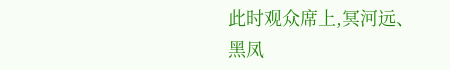此时观众席上,冥河远、黑凤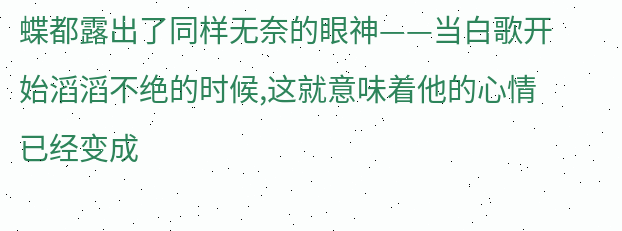蝶都露出了同样无奈的眼神——当白歌开始滔滔不绝的时候,这就意味着他的心情已经变成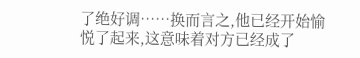了绝好调……换而言之,他已经开始愉悦了起来,这意味着对方已经成了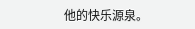他的快乐源泉。